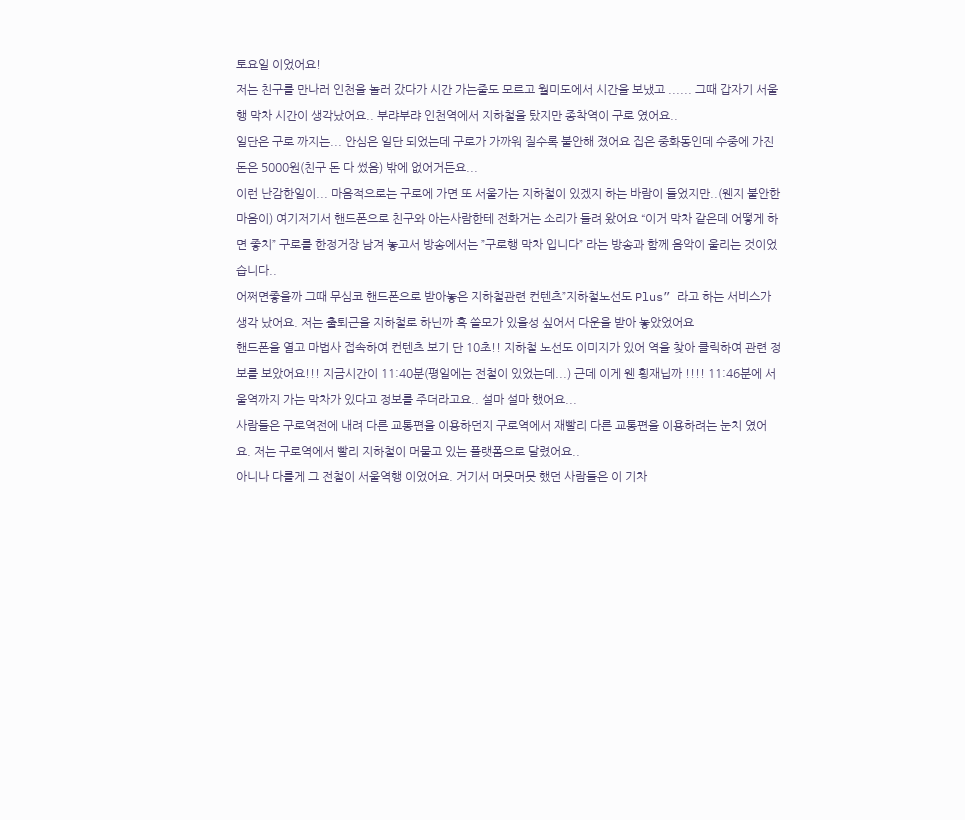토요일 이었어요!
저는 친구를 만나러 인천을 놀러 갔다가 시간 가는줄도 모르고 월미도에서 시간을 보냈고 ...... 그때 갑자기 서울행 막차 시간이 생각났어요.. 부랴부랴 인천역에서 지하철을 탔지만 종착역이 구로 였어요..
일단은 구로 까지는... 안심은 일단 되었는데 구로가 가까워 질수록 불안해 졌어요 집은 중화동인데 수중에 가진돈은 5000원(친구 돈 다 썼음) 밖에 없어거든요...
이런 난감한일이... 마음적으로는 구로에 가면 또 서울가는 지하철이 있겠지 하는 바람이 들었지만..(웬지 불안한 마음이) 여기저기서 핸드폰으로 친구와 아는사람한테 전화거는 소리가 들려 왔어요 “이거 막차 같은데 어떻게 하면 좋치” 구로를 한정거장 남겨 놓고서 방송에서는 ”구로행 막차 입니다” 라는 방송과 함께 음악이 울리는 것이었습니다..
어쩌면좋을까 그때 무심코 핸드폰으로 받아놓은 지하철관련 컨텐츠”지하철노선도 Plus” 라고 하는 서비스가 생각 났어요. 저는 출퇴근을 지하철로 하닌까 혹 쓸모가 있을성 싶어서 다운을 받아 놓았었어요
핸드폰을 열고 마법사 접속하여 컨텐츠 보기 단 10초!! 지하철 노선도 이미지가 있어 역을 찾아 클릭하여 관련 정보를 보았어요!!! 지금시간이 11:40분(평일에는 전철이 있었는데...) 근데 이게 웬 횡재닙까 !!!! 11:46분에 서울역까지 가는 막차가 있다고 정보를 주더라고요.. 설마 설마 했어요...
사람들은 구로역전에 내려 다른 교통편을 이용하던지 구로역에서 재빨리 다른 교통편을 이용하려는 눈치 였어요. 저는 구로역에서 빨리 지하철이 머물고 있는 플랫폼으로 달렸어요..
아니나 다를게 그 전철이 서울역행 이었어요. 거기서 머믓머믓 했던 사람들은 이 기차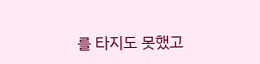를 타지도 못했고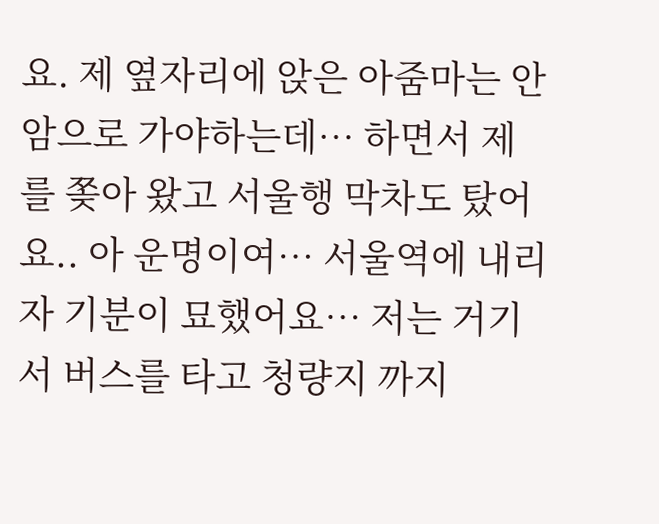요. 제 옆자리에 앉은 아줌마는 안암으로 가야하는데… 하면서 제를 쫒아 왔고 서울행 막차도 탔어요.. 아 운명이여… 서울역에 내리자 기분이 묘했어요… 저는 거기서 버스를 타고 청량지 까지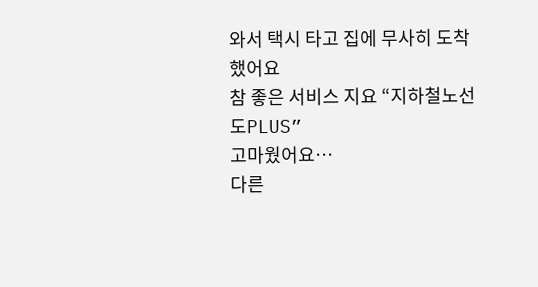와서 택시 타고 집에 무사히 도착 했어요
참 좋은 서비스 지요 “지하철노선도PLUS”
고마웠어요…
다른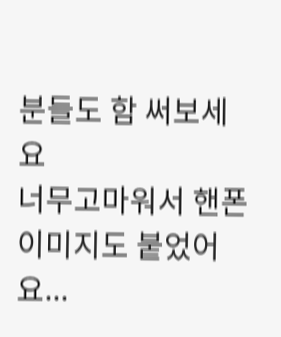분들도 함 써보세요
너무고마워서 핸폰 이미지도 붙었어요...